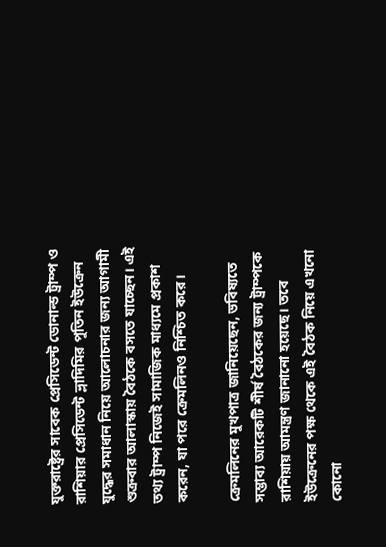যুক্তরাষ্ট্রের সাবেক প্রেসিডেন্ট ডোনাল্ড ট্রাম্প ও রাশিয়ার প্রেসিডেন্ট ভ্লাদিমির পুতিন ইউক্রেন যুদ্ধের সমাধান নিয়ে আলোচনার জন্য আগামী শুক্রবার আলাস্কায় বৈঠকে বসতে যাচ্ছেন। এই তথ্য ট্রাম্প নিজেই সামাজিক মাধ্যমে প্রকাশ করেন, যা পরে ক্রেমলিনও নিশ্চিত করে।

ক্রেমলিনের মুখপাত্র জানিয়েছেন, ভবিষ্যতে সম্ভাব্য আরেকটি শীর্ষ বৈঠকের জন্য ট্রাম্পকে রাশিয়ায় আমন্ত্রণ জানানো হয়েছে। তবে ইউক্রেনের পক্ষ থেকে এই বৈঠক নিয়ে এখনো কোনো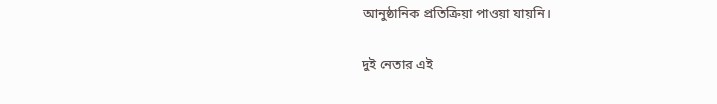আনুষ্ঠানিক প্রতিক্রিয়া পাওয়া যায়নি।

দুই নেতার এই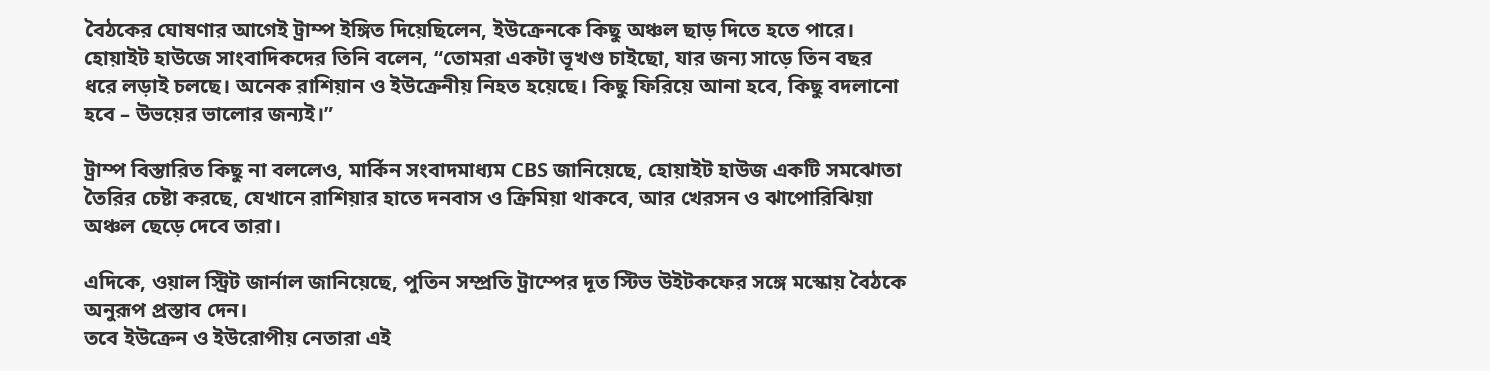বৈঠকের ঘোষণার আগেই ট্রাম্প ইঙ্গিত দিয়েছিলেন, ইউক্রেনকে কিছু অঞ্চল ছাড় দিতে হতে পারে। হোয়াইট হাউজে সাংবাদিকদের তিনি বলেন, “তোমরা একটা ভূখণ্ড চাইছো, যার জন্য সাড়ে তিন বছর ধরে লড়াই চলছে। অনেক রাশিয়ান ও ইউক্রেনীয় নিহত হয়েছে। কিছু ফিরিয়ে আনা হবে, কিছু বদলানো হবে – উভয়ের ভালোর জন্যই।”

ট্রাম্প বিস্তারিত কিছু না বললেও, মার্কিন সংবাদমাধ্যম CBS জানিয়েছে, হোয়াইট হাউজ একটি সমঝোতা তৈরির চেষ্টা করছে, যেখানে রাশিয়ার হাতে দনবাস ও ক্রিমিয়া থাকবে, আর খেরসন ও ঝাপোরিঝিয়া অঞ্চল ছেড়ে দেবে তারা।

এদিকে, ওয়াল স্ট্রিট জার্নাল জানিয়েছে, পুতিন সম্প্রতি ট্রাম্পের দূত স্টিভ উইটকফের সঙ্গে মস্কোয় বৈঠকে অনুরূপ প্রস্তাব দেন।
তবে ইউক্রেন ও ইউরোপীয় নেতারা এই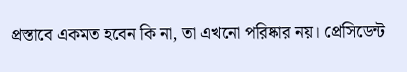প্রস্তাবে একমত হবেন কি না, তা এখনো পরিষ্কার নয়। প্রেসিডেন্ট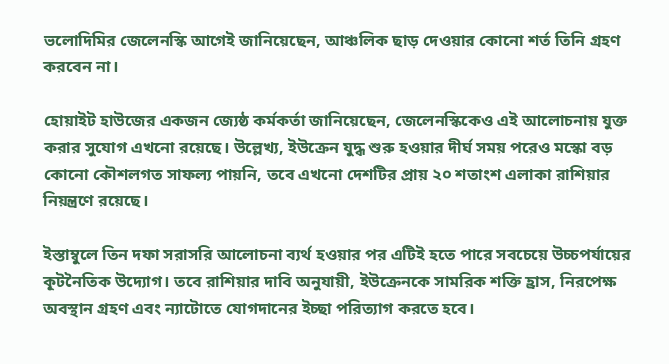ভলোদিমির জেলেনস্কি আগেই জানিয়েছেন, আঞ্চলিক ছাড় দেওয়ার কোনো শর্ত তিনি গ্রহণ করবেন না।

হোয়াইট হাউজের একজন জ্যেষ্ঠ কর্মকর্তা জানিয়েছেন, জেলেনস্কিকেও এই আলোচনায় যুক্ত করার সুযোগ এখনো রয়েছে। উল্লেখ্য, ইউক্রেন যুদ্ধ শুরু হওয়ার দীর্ঘ সময় পরেও মস্কো বড় কোনো কৌশলগত সাফল্য পায়নি, তবে এখনো দেশটির প্রায় ২০ শতাংশ এলাকা রাশিয়ার নিয়ন্ত্রণে রয়েছে।

ইস্তাম্বুলে তিন দফা সরাসরি আলোচনা ব্যর্থ হওয়ার পর এটিই হতে পারে সবচেয়ে উচ্চপর্যায়ের কূটনৈতিক উদ্যোগ। তবে রাশিয়ার দাবি অনুযায়ী, ইউক্রেনকে সামরিক শক্তি হ্রাস, নিরপেক্ষ অবস্থান গ্রহণ এবং ন্যাটোতে যোগদানের ইচ্ছা পরিত্যাগ করতে হবে।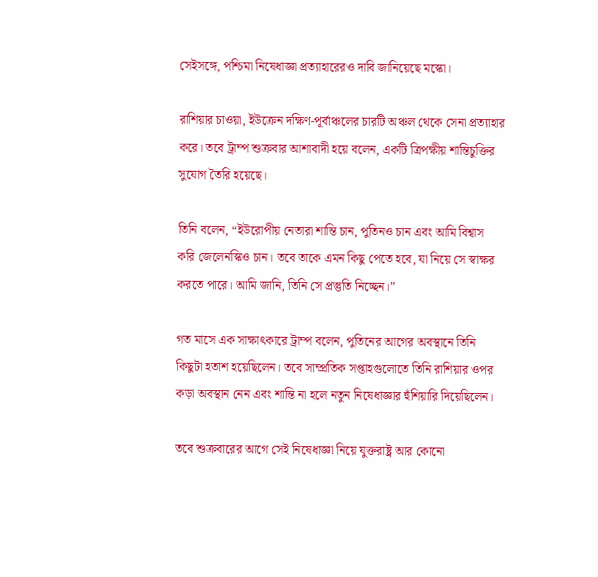সেইসঙ্গে, পশ্চিমা নিষেধাজ্ঞা প্রত্যাহারেরও দাবি জানিয়েছে মস্কো।

রাশিয়ার চাওয়া, ইউক্রেন দক্ষিণ-পূর্বাঞ্চলের চারটি অঞ্চল থেকে সেনা প্রত্যাহার করে। তবে ট্রাম্প শুক্রবার আশাবাদী হয়ে বলেন, একটি ত্রিপক্ষীয় শান্তিচুক্তির সুযোগ তৈরি হয়েছে।

তিনি বলেন, “ইউরোপীয় নেতারা শান্তি চান, পুতিনও চান এবং আমি বিশ্বাস করি জেলেনস্কিও চান। তবে তাকে এমন কিছু পেতে হবে, যা নিয়ে সে স্বাক্ষর করতে পারে। আমি জানি, তিনি সে প্রস্তুতি নিচ্ছেন।”

গত মাসে এক সাক্ষাৎকারে ট্রাম্প বলেন, পুতিনের আগের অবস্থানে তিনি কিছুটা হতাশ হয়েছিলেন। তবে সাম্প্রতিক সপ্তাহগুলোতে তিনি রাশিয়ার ওপর কড়া অবস্থান নেন এবং শান্তি না হলে নতুন নিষেধাজ্ঞার হুঁশিয়ারি দিয়েছিলেন।

তবে শুক্রবারের আগে সেই নিষেধাজ্ঞা নিয়ে যুক্তরাষ্ট্র আর কোনো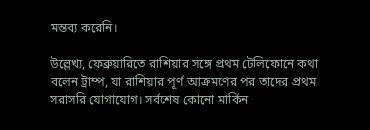মন্তব্য করেনি।

উল্লেখ্য, ফেব্রুয়ারিতে রাশিয়ার সঙ্গে প্রথম টেলিফোনে কথা বলেন ট্রাম্প, যা রাশিয়ার পূর্ণ আক্রমণের পর তাদের প্রথম সরাসরি যোগাযোগ। সর্বশেষ কোনো মার্কিন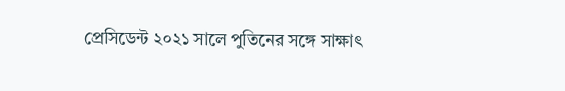প্রেসিডেন্ট ২০২১ সালে পুতিনের সঙ্গে সাক্ষাৎ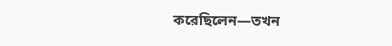করেছিলেন—তখন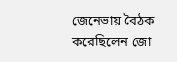জেনেভায় বৈঠক করেছিলেন জো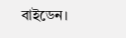বাইডেন।